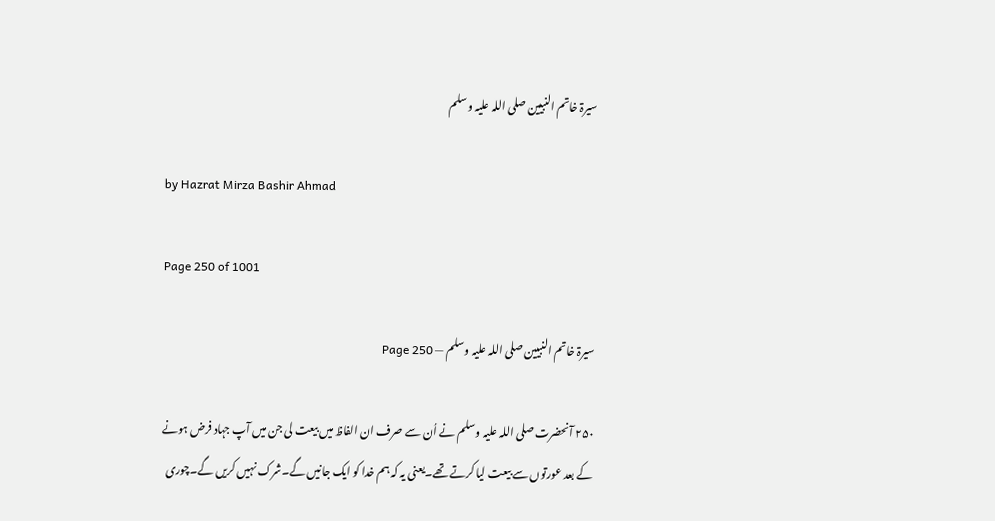سیرۃ خاتم النبیین صلی اللہ علیہ وسلم

by Hazrat Mirza Bashir Ahmad

Page 250 of 1001

سیرۃ خاتم النبیین صلی اللہ علیہ وسلم — Page 250

۲۵۰ آنحضرت صلی اللہ علیہ وسلم نے اُن سے صرف ان الفاظ میں بیعت لی جن میں آپ جہاد فرض ہونے کے بعد عورتوں سے بیعت لیا کرتے تھے۔یعنی یہ کہ ہم خدا کو ایک جانیں گے۔شرک نہیں کریں گے۔چوری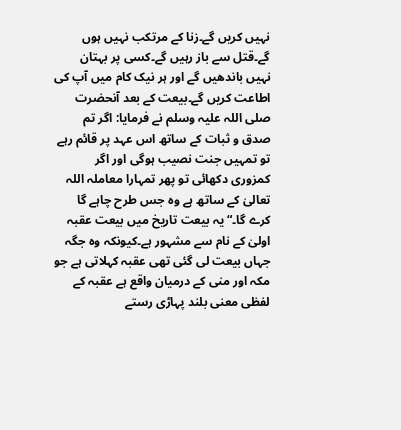نہیں کریں گے۔زنا کے مرتکب نہیں ہوں گے۔قتل سے باز رہیں گے۔کسی پر بہتان نہیں باندھیں گے اور ہر نیک کام میں آپ کی اطاعت کریں گے۔بیعت کے بعد آنحضرت صلی اللہ علیہ وسلم نے فرمایا: اگر تم صدق و ثبات کے ساتھ اس عہد پر قائم رہے تو تمہیں جنت نصیب ہوگی اور اگر کمزوری دکھائی تو پھر تمہارا معاملہ اللہ تعالیٰ کے ساتھ ہے وہ جس طرح چاہے گا کرے گا۔“ یہ بیعت تاریخ میں بیعت عقبہ اولیٰ کے نام سے مشہور ہے۔کیونکہ وہ جگہ جہاں بیعت لی گئی تھی عقبہ کہلاتی ہے جو مکہ اور منی کے درمیان واقع ہے عقبہ کے لفظی معنی بلند پہاڑی رستے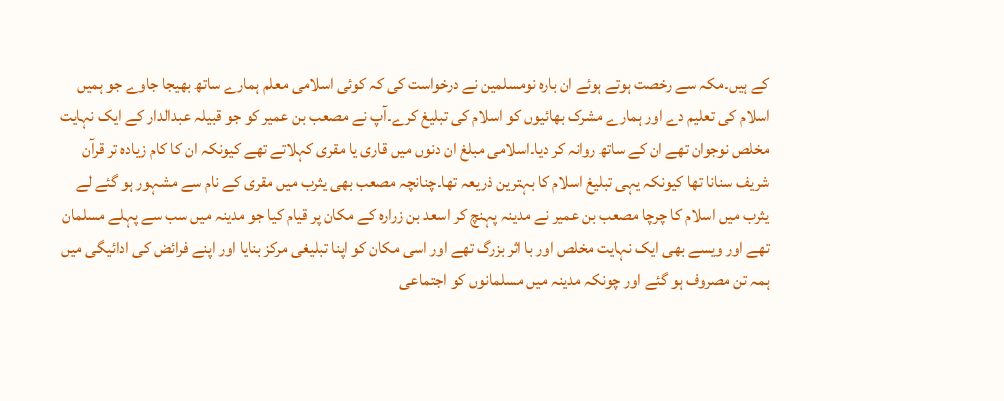کے ہیں۔مکہ سے رخصت ہوتے ہوئے ان بارہ نومسلمین نے درخواست کی کہ کوئی اسلامی معلم ہمارے ساتھ بھیجا جاوے جو ہمیں اسلام کی تعلیم دے اور ہمارے مشرک بھائیوں کو اسلام کی تبلیغ کرے۔آپ نے مصعب بن عمیر کو جو قبیلہ عبدالدار کے ایک نہایت مخلص نوجوان تھے ان کے ساتھ روانہ کر دیا۔اسلامی مبلغ ان دنوں میں قاری یا مقری کہلاتے تھے کیونکہ ان کا کام زیادہ تر قرآن شریف سنانا تھا کیونکہ یہی تبلیغ اسلام کا بہترین ذریعہ تھا۔چنانچہ مصعب بھی یثرب میں مقری کے نام سے مشہور ہو گئے لے یثرب میں اسلام کا چرچا مصعب بن عمیر نے مدینہ پہنچ کر اسعد بن زرارہ کے مکان پر قیام کیا جو مدینہ میں سب سے پہلے مسلمان تھے اور ویسے بھی ایک نہایت مخلص اور با اثر بزرگ تھے اور اسی مکان کو اپنا تبلیغی مرکز بنایا اور اپنے فرائض کی ادائیگی میں ہمہ تن مصروف ہو گئے اور چونکہ مدینہ میں مسلمانوں کو اجتماعی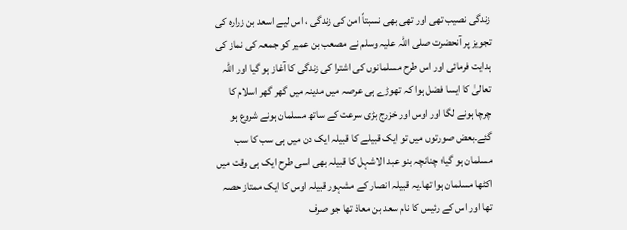زندگی نصیب تھی اور تھی بھی نسبتاً امن کی زندگی ، اس لیے اسعد بن زرارہ کی تجویز پر آنحضرت صلی اللہ علیہ وسلم نے مصعب بن عمیر کو جمعہ کی نماز کی ہدایت فرمائی اور اس طرح مسلمانوں کی اشترا کی زندگی کا آغاز ہو گیا اور اللہ تعالیٰ کا ایسا فضل ہوا کہ تھوڑے ہی عرصہ میں مدینہ میں گھر گھر اسلام کا چرچا ہونے لگا اور اوس اور خزرج بڑی سرعت کے ساتھ مسلمان ہونے شروع ہو گئے۔بعض صورتوں میں تو ایک قبیلے کا قبیلہ ایک دن میں ہی سب کا سب مسلمان ہو گیا؛ چنانچہ بنو عبد الاشہل کا قبیلہ بھی اسی طرح ایک ہی وقت میں اکٹھا مسلمان ہوا تھا۔یہ قبیلہ انصار کے مشہور قبیلہ اوس کا ایک ممتاز حصہ تھا اور اس کے رئیس کا نام سعد بن معاذ تھا جو صرف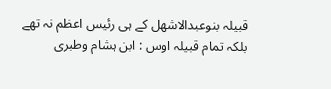قبیلہ بنوعبدالاشھل کے ہی رئیس اعظم نہ تھے بلکہ تمام قبیلہ اوس : ابن ہشام وطبری